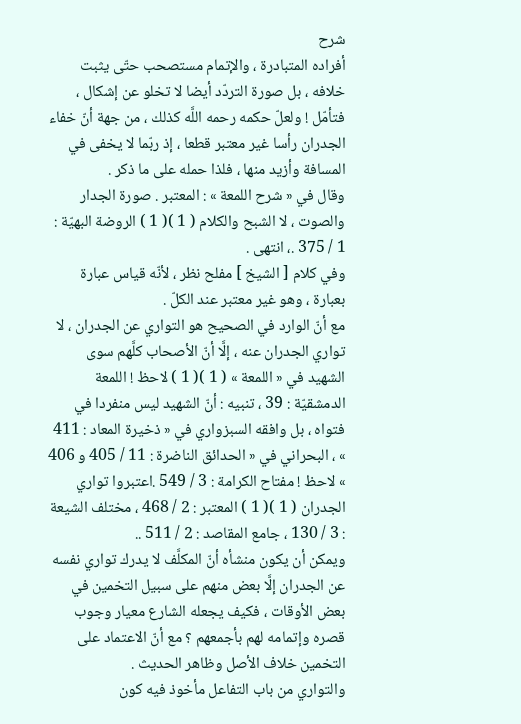شرح
أفراده المتبادرة ، والإتمام مستصحب حتّى يثبت خلافه ، بل صورة التردّد أيضا لا تخلو عن إشكال ، فتأمّل ! ولعلّ حكمه رحمه اللَّه كذلك ، من جهة أنّ خفاء الجدران رأسا غير معتبر قطعا ، إذ ربّما لا يخفى في المسافة وأزيد منها ، فلذا حمله على ما ذكر .
وقال في « شرح اللمعة » : المعتبر . صورة الجدار والصوت ، لا الشبح والكلام ( 1 )( 1 ) الروضة البهيّة : 1 / 375 .، انتهى .
وفي كلام [ الشيخ ] مفلح نظر ، لأنّه قياس عبارة بعبارة ، وهو غير معتبر عند الكلّ .
مع أنّ الوارد في الصحيح هو التواري عن الجدران ، لا تواري الجدران عنه ، إلَّا أنّ الأصحاب كلَّهم سوى الشهيد في « اللمعة » ( 1 )( 1 ) لاحظ ! اللمعة الدمشقيّة : 39 ، تنبيه : أنّ الشهيد ليس منفردا في فتواه ، بل وافقه السبزواري في « ذخيرة المعاد : 411 » ، البحراني في « الحدائق الناضرة : 11 / 405 و 406 » لاحظ ! مفتاح الكرامة : 3 / 549 .اعتبروا تواري الجدران ( 1 )( 1 ) المعتبر : 2 / 468 ، مختلف الشيعة : 3 / 130 ، جامع المقاصد : 2 / 511 ..
ويمكن أن يكون منشأه أنّ المكلَّف لا يدرك تواري نفسه عن الجدران إلَّا بعض منهم على سبيل التخمين في بعض الأوقات ، فكيف يجعله الشارع معيار وجوب قصره وإتمامه لهم بأجمعهم ؟ مع أنّ الاعتماد على التخمين خلاف الأصل وظاهر الحديث .
والتواري من باب التفاعل مأخوذ فيه كون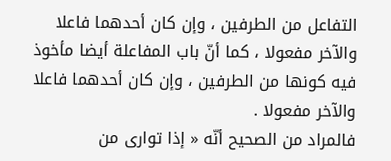التفاعل من الطرفين ، وإن كان أحدهما فاعلا والآخر مفعولا ، كما أنّ باب المفاعلة أيضا مأخوذ فيه كونها من الطرفين ، وإن كان أحدهما فاعلا والآخر مفعولا .
فالمراد من الصحيح أنّه « إذا توارى من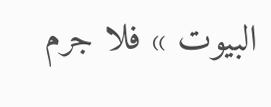البيوت » فلا جرم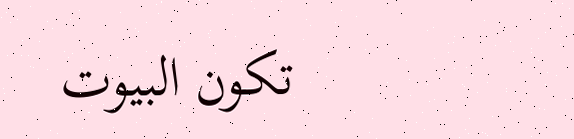تكون البيوت